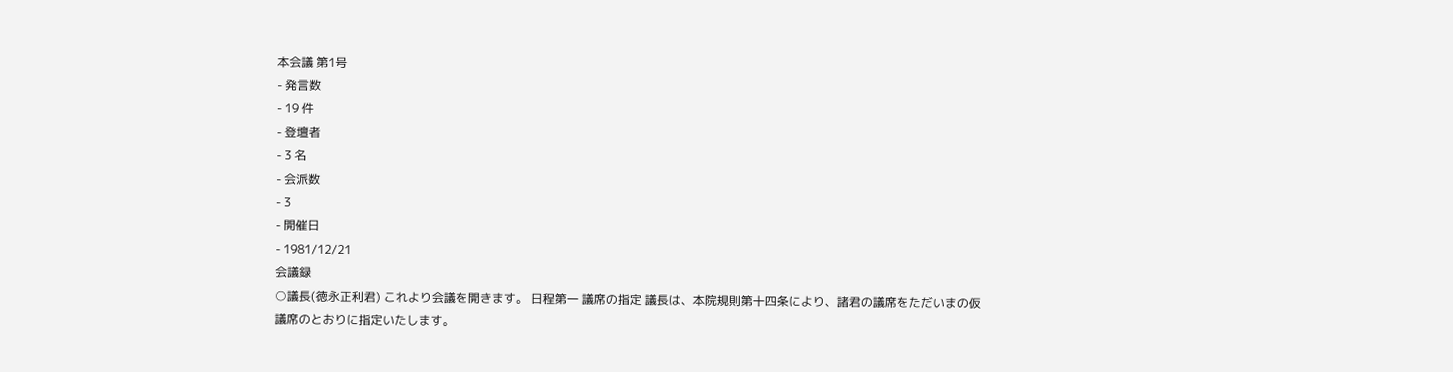本会議 第1号
- 発言数
- 19 件
- 登壇者
- 3 名
- 会派数
- 3
- 開催日
- 1981/12/21
会議録
○議長(徳永正利君) これより会議を開きます。 日程第一 議席の指定 議長は、本院規則第十四条により、諸君の議席をただいまの仮議席のとおりに指定いたします。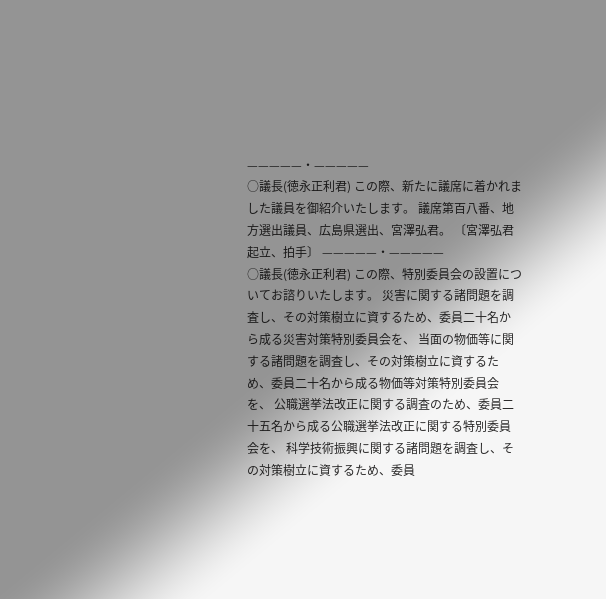—————・—————
○議長(徳永正利君) この際、新たに議席に着かれました議員を御紹介いたします。 議席第百八番、地方選出議員、広島県選出、宮澤弘君。 〔宮澤弘君起立、拍手〕 —————・—————
○議長(徳永正利君) この際、特別委員会の設置についてお諮りいたします。 災害に関する諸問題を調査し、その対策樹立に資するため、委員二十名から成る災害対策特別委員会を、 当面の物価等に関する諸問題を調査し、その対策樹立に資するため、委員二十名から成る物価等対策特別委員会を、 公職選挙法改正に関する調査のため、委員二十五名から成る公職選挙法改正に関する特別委員会を、 科学技術振興に関する諸問題を調査し、その対策樹立に資するため、委員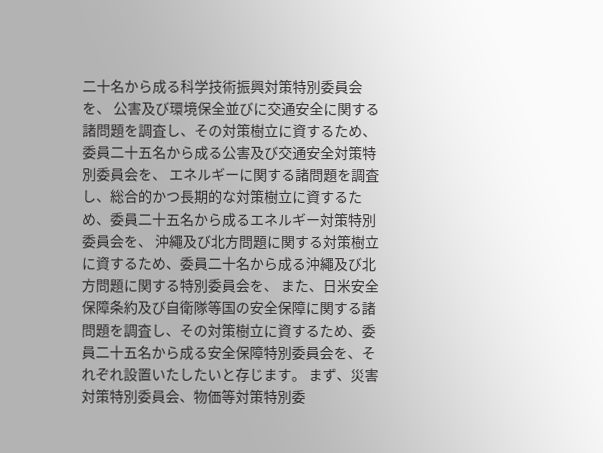二十名から成る科学技術振興対策特別委員会を、 公害及び環境保全並びに交通安全に関する諸問題を調査し、その対策樹立に資するため、委員二十五名から成る公害及び交通安全対策特別委員会を、 エネルギーに関する諸問題を調査し、総合的かつ長期的な対策樹立に資するため、委員二十五名から成るエネルギー対策特別委員会を、 沖繩及び北方問題に関する対策樹立に資するため、委員二十名から成る沖繩及び北方問題に関する特別委員会を、 また、日米安全保障条約及び自衛隊等国の安全保障に関する諸問題を調査し、その対策樹立に資するため、委員二十五名から成る安全保障特別委員会を、それぞれ設置いたしたいと存じます。 まず、災害対策特別委員会、物価等対策特別委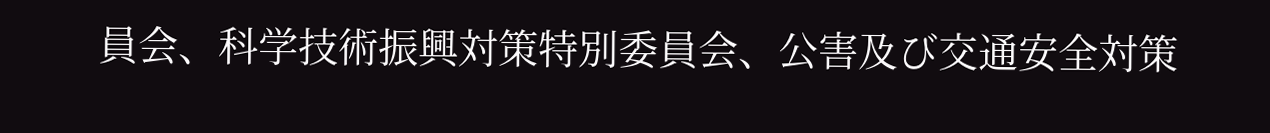員会、科学技術振興対策特別委員会、公害及び交通安全対策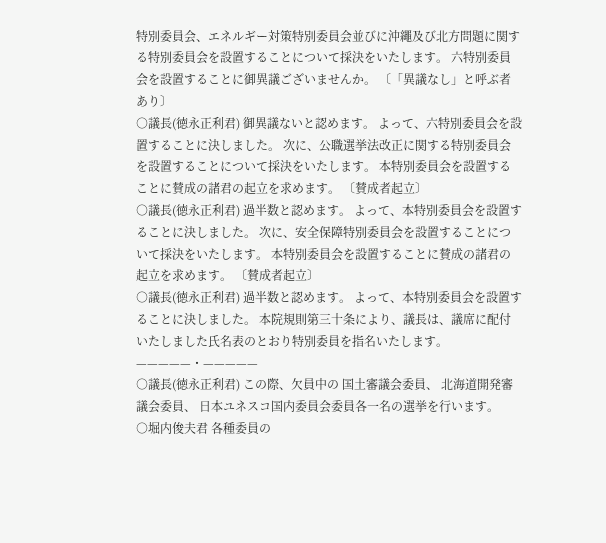特別委員会、エネルギー対策特別委員会並びに沖繩及び北方問題に関する特別委員会を設置することについて採決をいたします。 六特別委員会を設置することに御異議ございませんか。 〔「異議なし」と呼ぶ者あり〕
○議長(徳永正利君) 御異議ないと認めます。 よって、六特別委員会を設置することに決しました。 次に、公職選挙法改正に関する特別委員会を設置することについて採決をいたします。 本特別委員会を設置することに賛成の諸君の起立を求めます。 〔賛成者起立〕
○議長(徳永正利君) 過半数と認めます。 よって、本特別委員会を設置することに決しました。 次に、安全保障特別委員会を設置することについて採決をいたします。 本特別委員会を設置することに賛成の諸君の起立を求めます。 〔賛成者起立〕
○議長(徳永正利君) 過半数と認めます。 よって、本特別委員会を設置することに決しました。 本院規則第三十条により、議長は、議席に配付いたしました氏名表のとおり特別委員を指名いたします。 —————・—————
○議長(徳永正利君) この際、欠員中の 国土審議会委員、 北海道開発審議会委員、 日本ユネスコ国内委員会委員各一名の選挙を行います。
○堀内俊夫君 各種委員の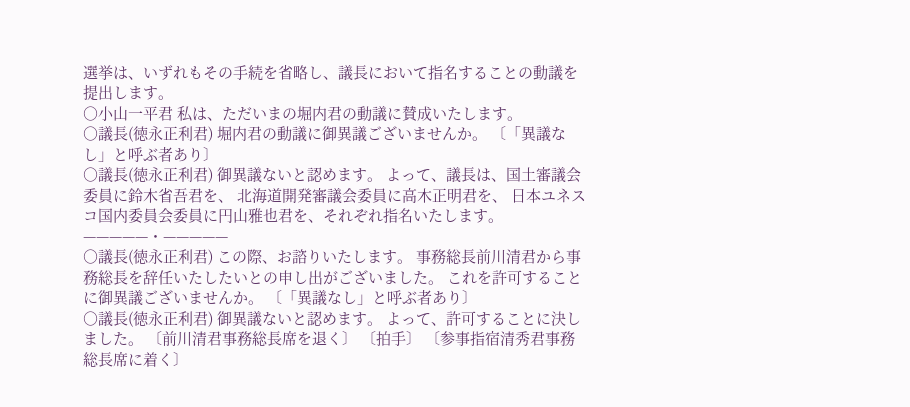選挙は、いずれもその手続を省略し、議長において指名することの動議を提出します。
○小山一平君 私は、ただいまの堀内君の動議に賛成いたします。
○議長(徳永正利君) 堀内君の動議に御異議ございませんか。 〔「異議なし」と呼ぶ者あり〕
○議長(徳永正利君) 御異議ないと認めます。 よって、議長は、国土審議会委員に鈴木省吾君を、 北海道開発審議会委員に高木正明君を、 日本ユネスコ国内委員会委員に円山雅也君を、それぞれ指名いたします。 —————・—————
○議長(徳永正利君) この際、お諮りいたします。 事務総長前川清君から事務総長を辞任いたしたいとの申し出がございました。 これを許可することに御異議ございませんか。 〔「異議なし」と呼ぶ者あり〕
○議長(徳永正利君) 御異議ないと認めます。 よって、許可することに決しました。 〔前川清君事務総長席を退く〕 〔拍手〕 〔参事指宿清秀君事務総長席に着く〕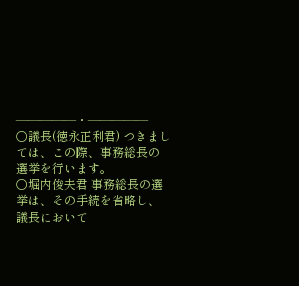—————・—————
○議長(徳永正利君) つきましては、この際、事務総長の選挙を行います。
○堀内俊夫君 事務総長の選挙は、その手続を省略し、議長において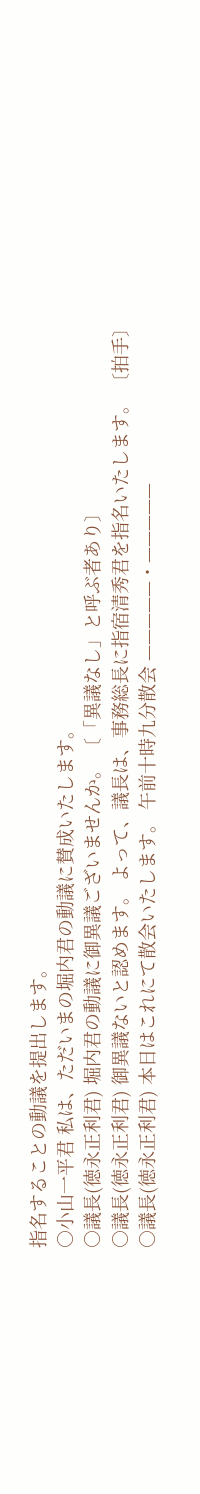指名することの動議を提出します。
○小山一平君 私は、ただいまの堀内君の動議に賛成いたします。
○議長(徳永正利君) 堀内君の動議に御異議ございませんか。 〔「異議なし」と呼ぶ者あり〕
○議長(徳永正利君) 御異議ないと認めます。 よって、議長は、事務総長に指宿清秀君を指名いたします。 〔拍手〕
○議長(徳永正利君) 本日はこれにて散会いたします。 午前十時九分散会 —————・—————